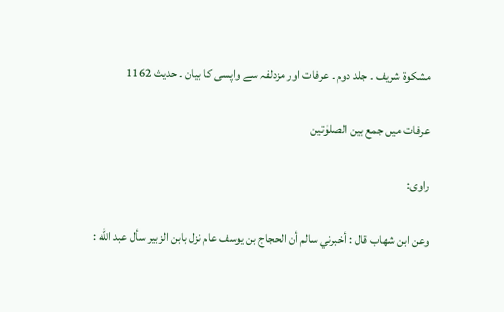مشکوۃ شریف ۔ جلد دوم ۔ عرفات اور مزدلفہ سے واپسی کا بیان ۔ حدیث 1162

عرفات میں جمع بین الصلوٰتین

راوی:

وعن ابن شهاب قال : أخبرني سالم أن الحجاج بن يوسف عام نزل بابن الزبير سأل عبد الله :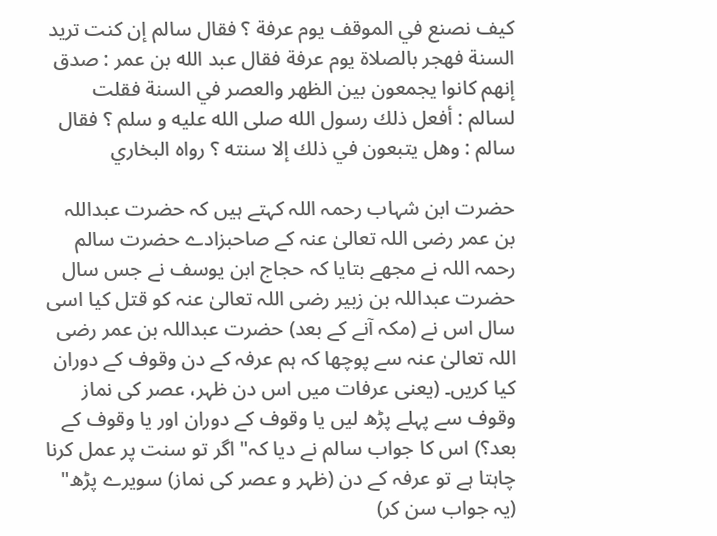كيف نصنع في الموقف يوم عرفة ؟ فقال سالم إن كنت تريد السنة فهجر بالصلاة يوم عرفة فقال عبد الله بن عمر : صدق إنهم كانوا يجمعون بين الظهر والعصر في السنة فقلت لسالم : أفعل ذلك رسول الله صلى الله عليه و سلم ؟ فقال سالم : وهل يتبعون في ذلك إلا سنته ؟ رواه البخاري

حضرت ابن شہاب رحمہ اللہ کہتے ہیں کہ حضرت عبداللہ بن عمر رضی اللہ تعالیٰ عنہ کے صاحبزادے حضرت سالم رحمہ اللہ نے مجھے بتایا کہ حجاج ابن یوسف نے جس سال حضرت عبداللہ بن زبیر رضی اللہ تعالیٰ عنہ کو قتل کیا اسی سال اس نے (مکہ آنے کے بعد) حضرت عبداللہ بن عمر رضی اللہ تعالیٰ عنہ سے پوچھا کہ ہم عرفہ کے دن وقوف کے دوران کیا کریں۔ (یعنی عرفات میں اس دن ظہر، عصر کی نماز وقوف سے پہلے پڑھ لیں یا وقوف کے دوران اور یا وقوف کے بعد؟) اس کا جواب سالم نے دیا کہ" اگر تو سنت پر عمل کرنا چاہتا ہے تو عرفہ کے دن (ظہر و عصر کی نماز) سویرے پڑھ" (یہ جواب سن کر)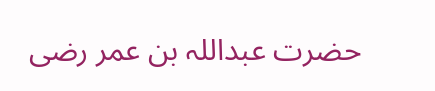حضرت عبداللہ بن عمر رضی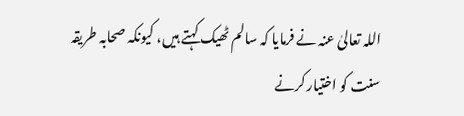اللہ تعالیٰ عنہ نے فرمایا کہ سالم ٹھیک کہتے ہیں، کیونکہ صحابہ طریقہ سنت کو اختیار کرنے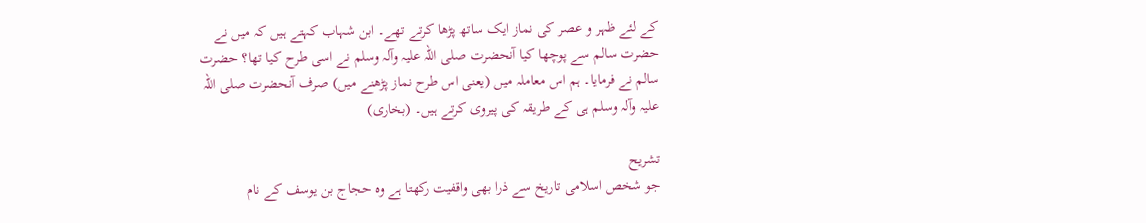کے لئے ظہر و عصر کی نماز ایک ساتھ پڑھا کرتے تھے۔ ابن شہاب کہتے ہیں کہ میں نے حضرت سالم سے پوچھا کیا آنحضرت صلی اللہ علیہ وآلہ وسلم نے اسی طرح کیا تھا؟ حضرت سالم نے فرمایا۔ ہم اس معاملہ میں (یعنی اس طرح نماز پڑھنے میں) صرف آنحضرت صلی اللہ علیہ وآلہ وسلم ہی کے طریقہ کی پیروی کرتے ہیں۔ (بخاری)

تشریح
جو شخص اسلامی تاریخ سے ذرا بھی واقفیت رکھتا ہے وہ حجاج بن یوسف کے نام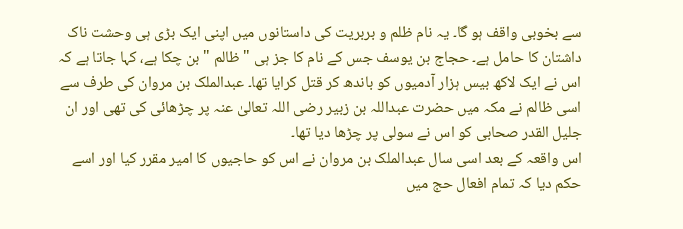سے بخوبی واقف ہو گا۔ یہ نام ظلم و بربریت کی داستانوں میں اپنی ایک بڑی ہی وحشت ناک داشتان کا حامل ہے۔ حجاج بن یوسف جس کے نام کا جز ہی " ظالم " بن چکا ہے، کہا جاتا ہے کہ اس نے ایک لاکھ بیس ہزار آدمیوں کو باندھ کر قتل کرایا تھا۔ عبدالملک بن مروان کی طرف سے اسی ظالم نے مکہ میں حضرت عبداللہ بن زبیر رضی اللہ تعالیٰ عنہ پر چڑھائی کی تھی اور ان جلیل القدر صحابی کو اس نے سولی پر چڑھا دیا تھا۔
اس واقعہ کے بعد اسی سال عبدالملک بن مروان نے اس کو حاجیوں کا امیر مقرر کیا اور اسے حکم دیا کہ تمام افعال حج میں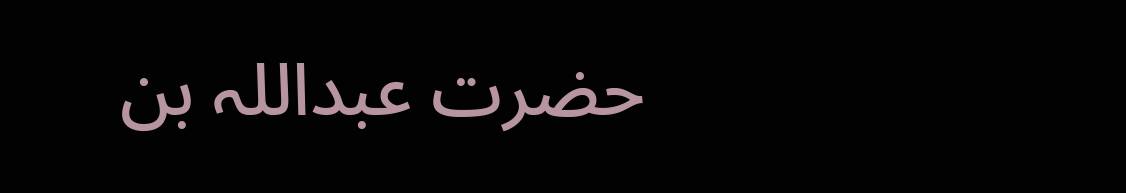حضرت عبداللہ بن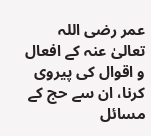عمر رضی اللہ تعالیٰ عنہ کے افعال و اقوال کی پیروی کرنا، ان سے حج کے مسائل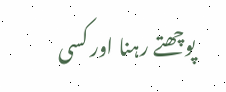پوچھتے رہنا اور کسی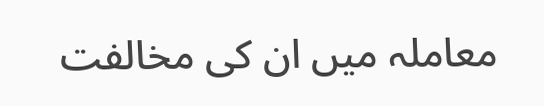معاملہ میں ان کی مخالفت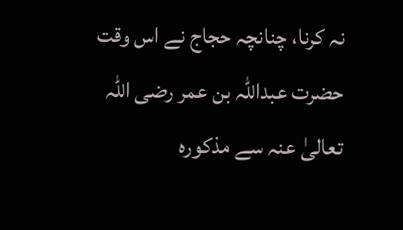نہ کرنا، چنانچہ حجاج نے اس وقت حضرت عبداللہ بن عمر رضی اللہ تعالیٰ عنہ سے مذکورہ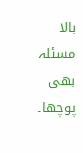بالا مسئلہ بھی پوچھا۔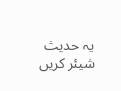یہ حدیث شیئر کریں